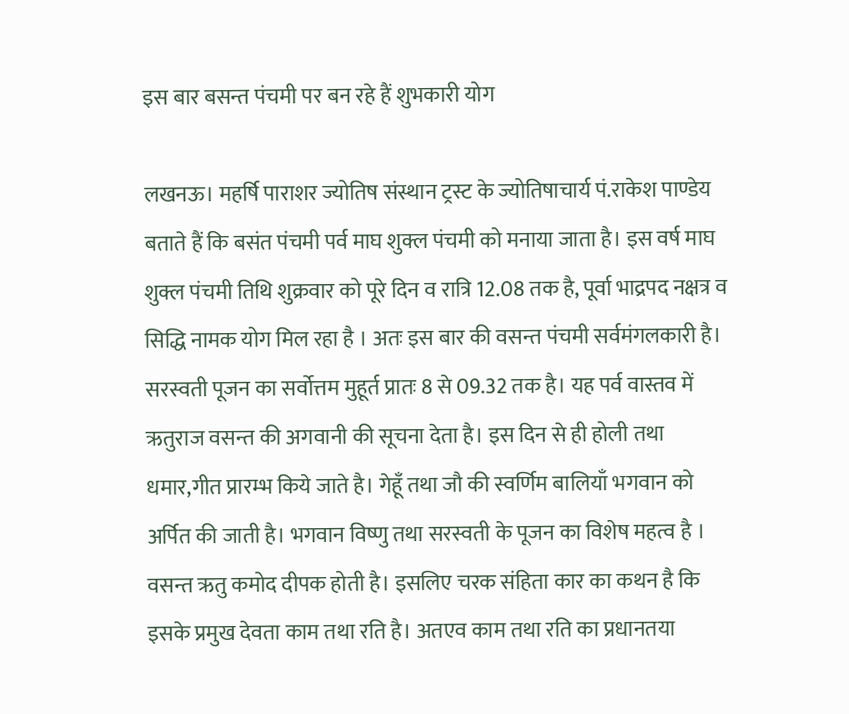इस बार बसन्त पंचमी पर बन रहे हैं शुभकारी योग

लखनऊ। महर्षि पाराशर ज्योतिष संस्थान ट्रस्ट के ज्योतिषाचार्य पं.राकेश पाण्डेय बताते हैं कि बसंत पंचमी पर्व माघ शुक्ल पंचमी को मनाया जाता है। इस वर्ष माघ शुक्ल पंचमी तिथि शुक्रवार को पूरे दिन व रात्रि 12.08 तक है, पूर्वा भाद्रपद नक्षत्र व सिद्धि नामक योग मिल रहा है । अतः इस बार की वसन्त पंचमी सर्वमंगलकारी है।
सरस्वती पूजन का सर्वोत्तम मुहूर्त प्रातः 8 से 09.32 तक है। यह पर्व वास्तव में ऋतुराज वसन्त की अगवानी की सूचना देता है। इस दिन से ही होली तथा धमार,गीत प्रारम्भ किये जाते है। गेहूँ तथा जौ की स्वर्णिम बालियाँ भगवान को अर्पित की जाती है। भगवान विष्णु तथा सरस्वती के पूजन का विशेष महत्व है ।
वसन्त ऋतु कमोद दीपक होती है। इसलिए चरक संहिता कार का कथन है कि इसके प्रमुख देवता काम तथा रति है। अतएव काम तथा रति का प्रधानतया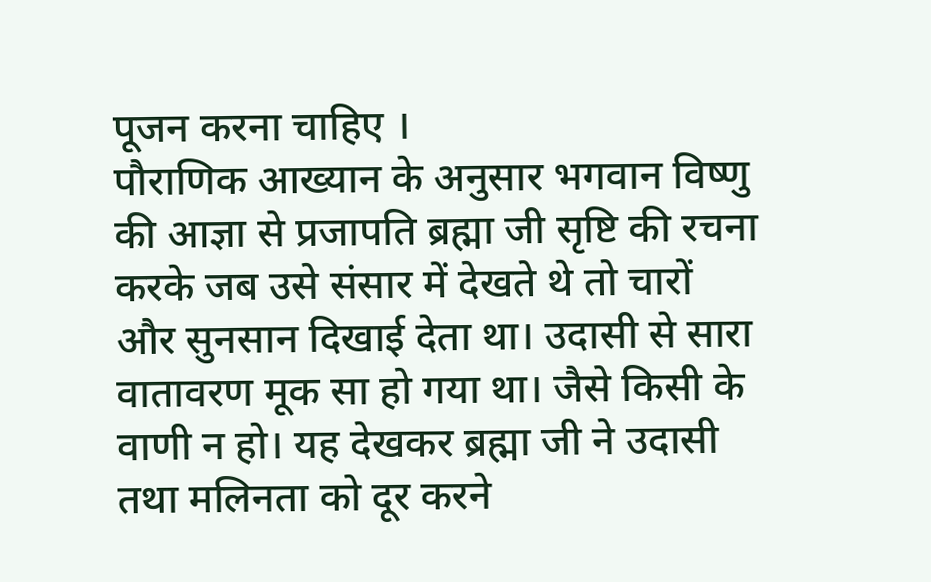पूजन करना चाहिए ।
पौराणिक आख्यान के अनुसार भगवान विष्णु की आज्ञा से प्रजापति ब्रह्मा जी सृष्टि की रचना करके जब उसे संसार में देखते थे तो चारों और सुनसान दिखाई देता था। उदासी से सारा वातावरण मूक सा हो गया था। जैसे किसी के वाणी न हो। यह देखकर ब्रह्मा जी ने उदासी तथा मलिनता को दूर करने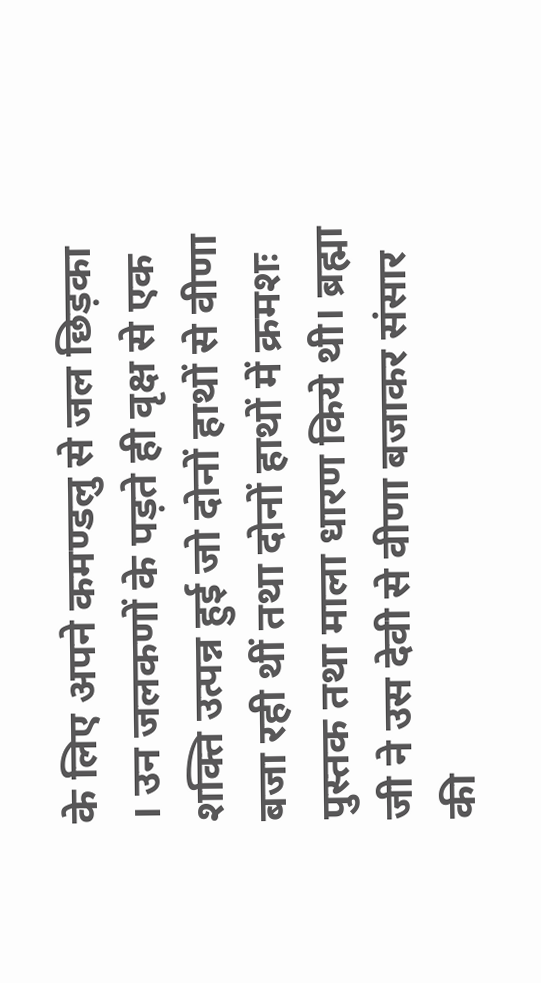के लिए अपने कमण्डलु से जल छिड़का । उन जलकणों के पड़ते ही वृक्ष से एक शक्ति उत्पन्न हुई जो दोनों हाथों से वीणा बजा रही थीं तथा दोनों हाथों में क्रमशः पुस्तक तथा माला धारण किये थी। ब्रह्मा जी ने उस देवी से वीणा बजाकर संसार की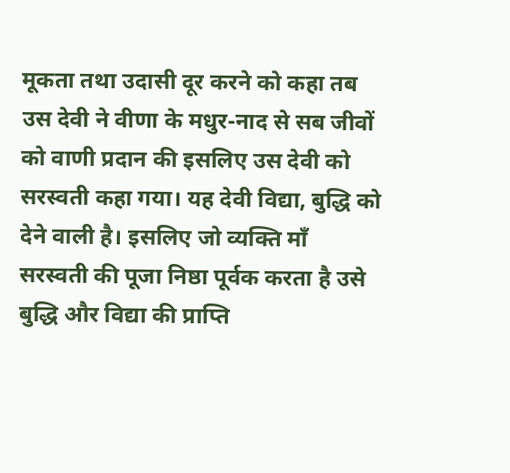मूकता तथा उदासी दूर करने को कहा तब उस देवी ने वीणा के मधुर-नाद से सब जीवों को वाणी प्रदान की इसलिए उस देवी को सरस्वती कहा गया। यह देवी विद्या, बुद्धि को देने वाली है। इसलिए जो व्यक्ति माँ सरस्वती की पूजा निष्ठा पूर्वक करता है उसे बुद्धि और विद्या की प्राप्ति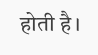होती है।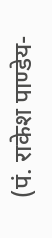(पं. राकेश पाण्डेय-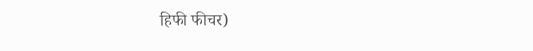हिफी फीचर)